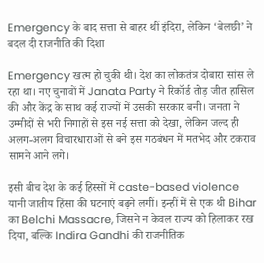Emergency के बाद सत्ता से बाहर थीं इंदिरा, लेकिन ‘बेलछी’ ने बदल दी राजनीति की दिशा

Emergency खत्म हो चुकी थी। देश का लोकतंत्र दोबारा सांस ले रहा था। नए चुनावों में Janata Party ने रिकॉर्ड तोड़ जीत हासिल की और केंद्र के साथ कई राज्यों में उसकी सरकार बनी। जनता ने उम्मीदों से भरी निगाहों से इस नई सत्ता को देखा, लेकिन जल्द ही अलग-अलग विचारधाराओं से बने इस गठबंधन में मतभेद और टकराव सामने आने लगे।

इसी बीच देश के कई हिस्सों में caste-based violence यानी जातीय हिंसा की घटनाएं बढ़ने लगीं। इन्हीं में से एक थी Bihar का Belchi Massacre, जिसने न केवल राज्य को हिलाकर रख दिया, बल्कि Indira Gandhi की राजनीतिक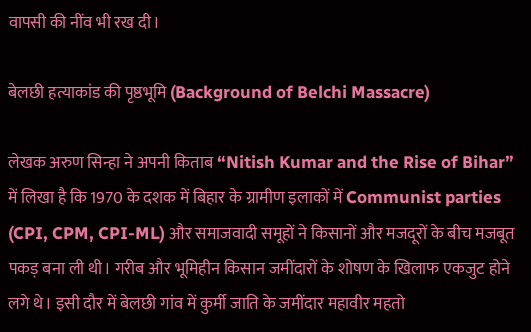वापसी की नींव भी रख दी।

बेलछी हत्याकांड की पृष्ठभूमि (Background of Belchi Massacre)

लेखक अरुण सिन्हा ने अपनी किताब “Nitish Kumar and the Rise of Bihar” में लिखा है कि 1970 के दशक में बिहार के ग्रामीण इलाकों में Communist parties (CPI, CPM, CPI-ML) और समाजवादी समूहों ने किसानों और मजदूरों के बीच मजबूत पकड़ बना ली थी। गरीब और भूमिहीन किसान जमींदारों के शोषण के खिलाफ एकजुट होने लगे थे। इसी दौर में बेलछी गांव में कुर्मी जाति के जमींदार महावीर महतो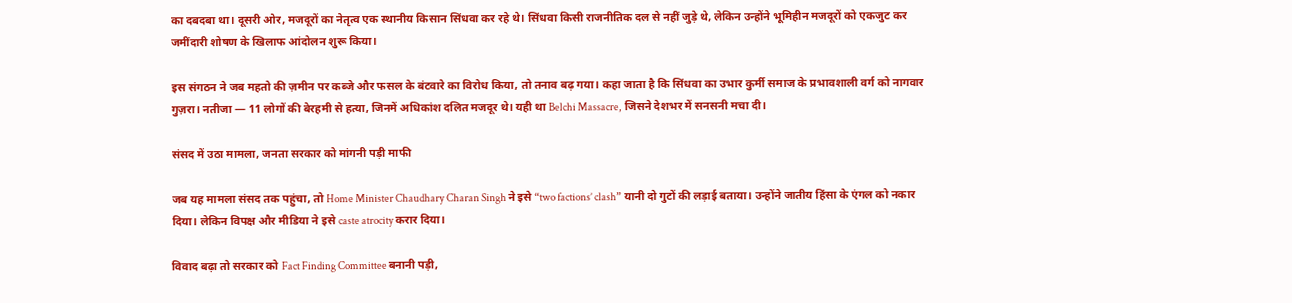का दबदबा था। दूसरी ओर, मजदूरों का नेतृत्व एक स्थानीय किसान सिंधवा कर रहे थे। सिंधवा किसी राजनीतिक दल से नहीं जुड़े थे, लेकिन उन्होंने भूमिहीन मजदूरों को एकजुट कर जमींदारी शोषण के खिलाफ आंदोलन शुरू किया।

इस संगठन ने जब महतो की ज़मीन पर कब्जे और फसल के बंटवारे का विरोध किया, तो तनाव बढ़ गया। कहा जाता है कि सिंधवा का उभार कुर्मी समाज के प्रभावशाली वर्ग को नागवार गुज़रा। नतीजा — 11 लोगों की बेरहमी से हत्या, जिनमें अधिकांश दलित मजदूर थे। यही था Belchi Massacre, जिसने देशभर में सनसनी मचा दी।

संसद में उठा मामला, जनता सरकार को मांगनी पड़ी माफी

जब यह मामला संसद तक पहुंचा, तो Home Minister Chaudhary Charan Singh ने इसे “two factions’ clash” यानी दो गुटों की लड़ाई बताया। उन्होंने जातीय हिंसा के एंगल को नकार दिया। लेकिन विपक्ष और मीडिया ने इसे caste atrocity करार दिया।

विवाद बढ़ा तो सरकार को Fact Finding Committee बनानी पड़ी,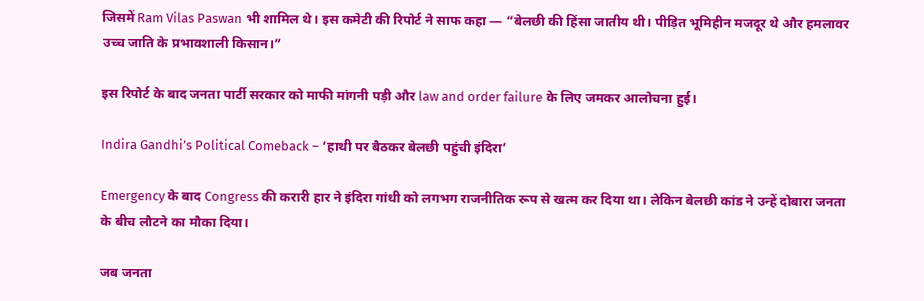जिसमें Ram Vilas Paswan भी शामिल थे। इस कमेटी की रिपोर्ट ने साफ कहा — “बेलछी की हिंसा जातीय थी। पीड़ित भूमिहीन मजदूर थे और हमलावर उच्च जाति के प्रभावशाली किसान।”

इस रिपोर्ट के बाद जनता पार्टी सरकार को माफी मांगनी पड़ी और law and order failure के लिए जमकर आलोचना हुई।

Indira Gandhi’s Political Comeback – ‘हाथी पर बैठकर बेलछी पहुंची इंदिरा’

Emergency के बाद Congress की करारी हार ने इंदिरा गांधी को लगभग राजनीतिक रूप से खत्म कर दिया था। लेकिन बेलछी कांड ने उन्हें दोबारा जनता के बीच लौटने का मौका दिया।

जब जनता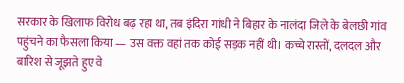सरकार के खिलाफ विरोध बढ़ रहा था, तब इंदिरा गांधी ने बिहार के नालंदा जिले के बेलछी गांव पहुंचने का फैसला किया — उस वक्त वहां तक कोई सड़क नहीं थी। कच्चे रास्तों, दलदल और बारिश से जूझते हुए वे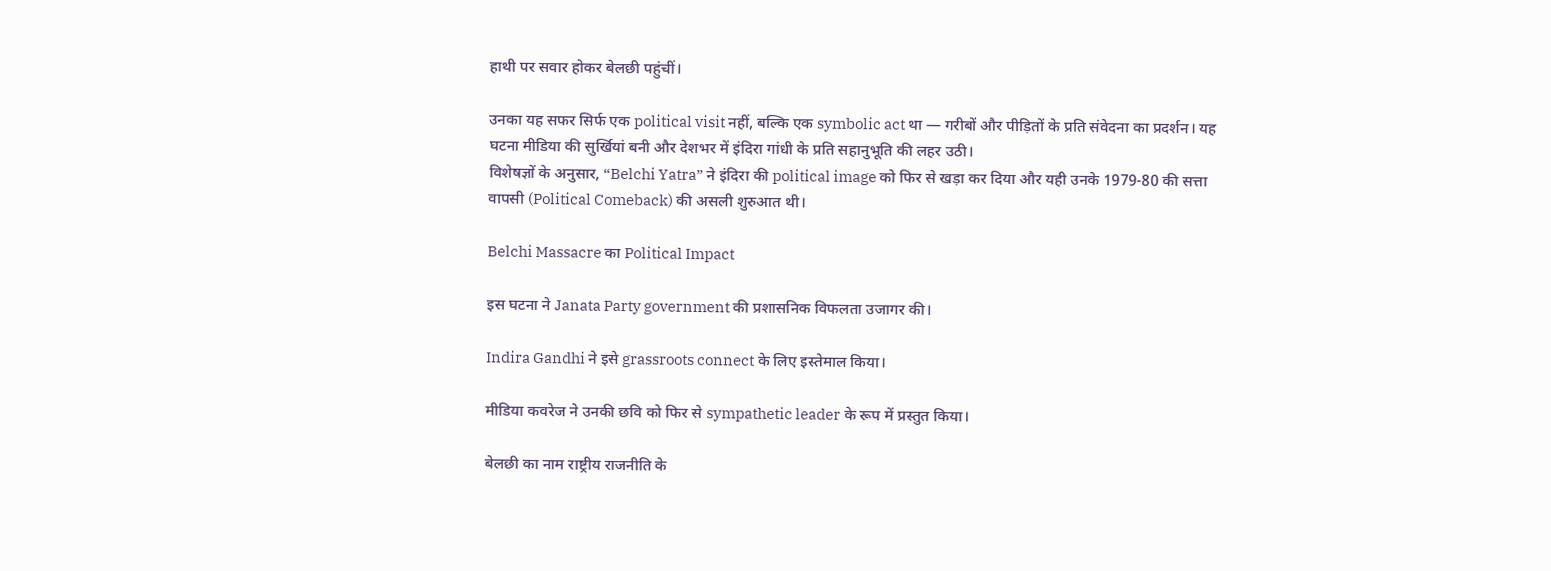हाथी पर सवार होकर बेलछी पहुंचीं।

उनका यह सफर सिर्फ एक political visit नहीं, बल्कि एक symbolic act था — गरीबों और पीड़ितों के प्रति संवेदना का प्रदर्शन। यह घटना मीडिया की सुर्खियां बनी और देशभर में इंदिरा गांधी के प्रति सहानुभूति की लहर उठी।
विशेषज्ञों के अनुसार, “Belchi Yatra” ने इंदिरा की political image को फिर से खड़ा कर दिया और यही उनके 1979-80 की सत्ता वापसी (Political Comeback) की असली शुरुआत थी।

Belchi Massacre का Political Impact

इस घटना ने Janata Party government की प्रशासनिक विफलता उजागर की।

Indira Gandhi ने इसे grassroots connect के लिए इस्तेमाल किया।

मीडिया कवरेज ने उनकी छवि को फिर से sympathetic leader के रूप में प्रस्तुत किया।

बेलछी का नाम राष्ट्रीय राजनीति के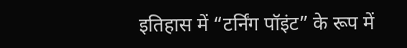इतिहास में “टर्निंग पॉइंट” के रूप में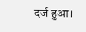दर्ज हुआ।